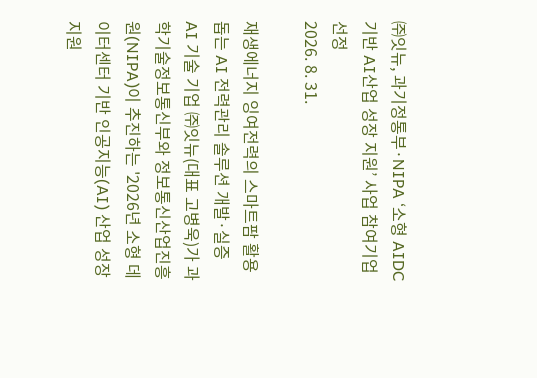㈜잇뉴, 과기정통부·NIPA ‘소형 AIDC 기반 AI산업 성장 지원’ 사업 참여기업 선정
2026. 8. 31.

재생에너지 잉여전력의 스마트팜 활용 돕는 AI 전력관리 솔루션 개발·실증
AI 기술 기업 ㈜잇뉴(대표 고병욱)가 과학기술정보통신부와 정보통신산업진흥원(NIPA)이 추진하는 '2026년 소형 데이터센터 기반 인공지능(AI) 산업 성장 지원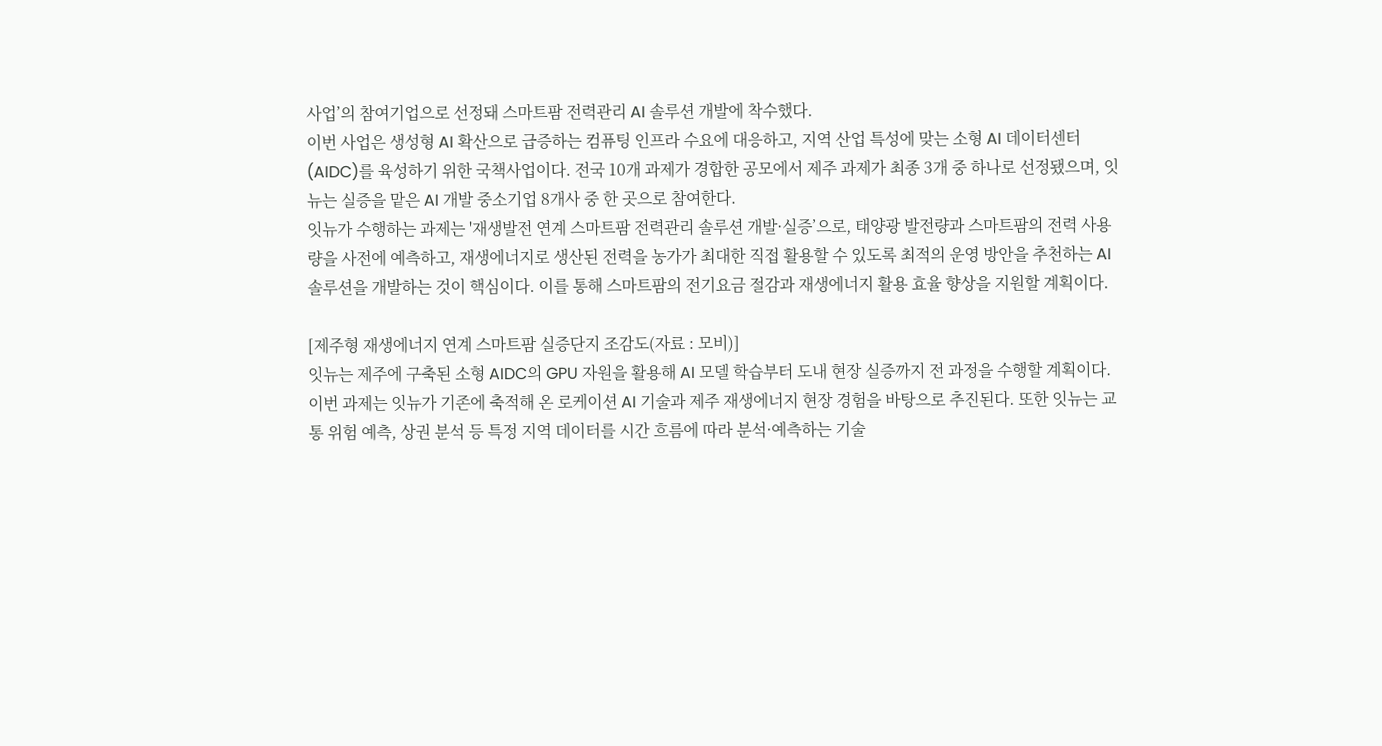사업’의 참여기업으로 선정돼 스마트팜 전력관리 AI 솔루션 개발에 착수했다.
이번 사업은 생성형 AI 확산으로 급증하는 컴퓨팅 인프라 수요에 대응하고, 지역 산업 특성에 맞는 소형 AI 데이터센터(AIDC)를 육성하기 위한 국책사업이다. 전국 10개 과제가 경합한 공모에서 제주 과제가 최종 3개 중 하나로 선정됐으며, 잇뉴는 실증을 맡은 AI 개발 중소기업 8개사 중 한 곳으로 참여한다.
잇뉴가 수행하는 과제는 '재생발전 연계 스마트팜 전력관리 솔루션 개발·실증’으로, 태양광 발전량과 스마트팜의 전력 사용량을 사전에 예측하고, 재생에너지로 생산된 전력을 농가가 최대한 직접 활용할 수 있도록 최적의 운영 방안을 추천하는 AI 솔루션을 개발하는 것이 핵심이다. 이를 통해 스마트팜의 전기요금 절감과 재생에너지 활용 효율 향상을 지원할 계획이다.

[제주형 재생에너지 연계 스마트팜 실증단지 조감도(자료 : 모비)]
잇뉴는 제주에 구축된 소형 AIDC의 GPU 자원을 활용해 AI 모델 학습부터 도내 현장 실증까지 전 과정을 수행할 계획이다.
이번 과제는 잇뉴가 기존에 축적해 온 로케이션 AI 기술과 제주 재생에너지 현장 경험을 바탕으로 추진된다. 또한 잇뉴는 교통 위험 예측, 상권 분석 등 특정 지역 데이터를 시간 흐름에 따라 분석·예측하는 기술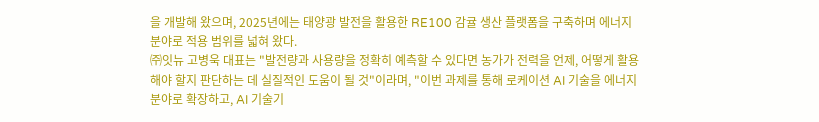을 개발해 왔으며, 2025년에는 태양광 발전을 활용한 RE100 감귤 생산 플랫폼을 구축하며 에너지 분야로 적용 범위를 넓혀 왔다.
㈜잇뉴 고병욱 대표는 "발전량과 사용량을 정확히 예측할 수 있다면 농가가 전력을 언제, 어떻게 활용해야 할지 판단하는 데 실질적인 도움이 될 것"이라며, "이번 과제를 통해 로케이션 AI 기술을 에너지 분야로 확장하고, AI 기술기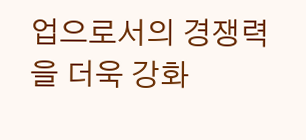업으로서의 경쟁력을 더욱 강화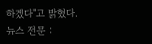하겠다"고 밝혔다.
뉴스 전문 :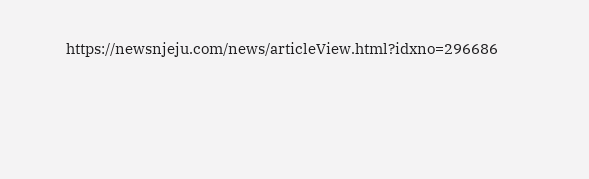https://newsnjeju.com/news/articleView.html?idxno=296686